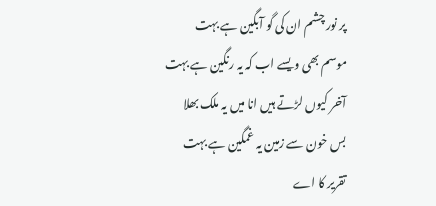پر نور چشم ان کی گو آبگین ہے بہت
موسم بھی ویسے اب کہ یہ رنگین ہے بہت
آخر کیوں لڑتے ہیں انا میں یہ ملک بھلا
بس خون سے زمین یہ غمگین ہے بہت
تقریر کا اے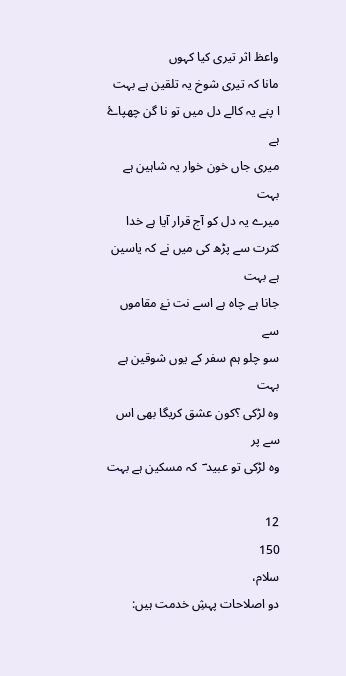واعظ اثر تیری کیا کہوں
مانا کہ تیری شوخ یہ تلقین ہے بہت
ا پنے یہ کالے دل میں تو نا گن چھپاۓ ہے
میری جاں خون خوار یہ شاہین ہے بہت
میرے یہ دل کو آج قرار آیا ہے خدا
کثرت سے پڑھ کی میں نے کہ یاسین ہے بہت
جانا ہے چاہ ہے اسے نت نۓ مقاموں سے
سو چلو ہم سفر کے یوں شوقین ہے بہت
وہ لڑکی ؟کون عشق کریگا بھی اس سے پر
وہ لڑکی تو عبید ؔ  کہ مسکین ہے بہت

12
150
سلام،
دو اصلاحات پہشِ خدمت ہیں: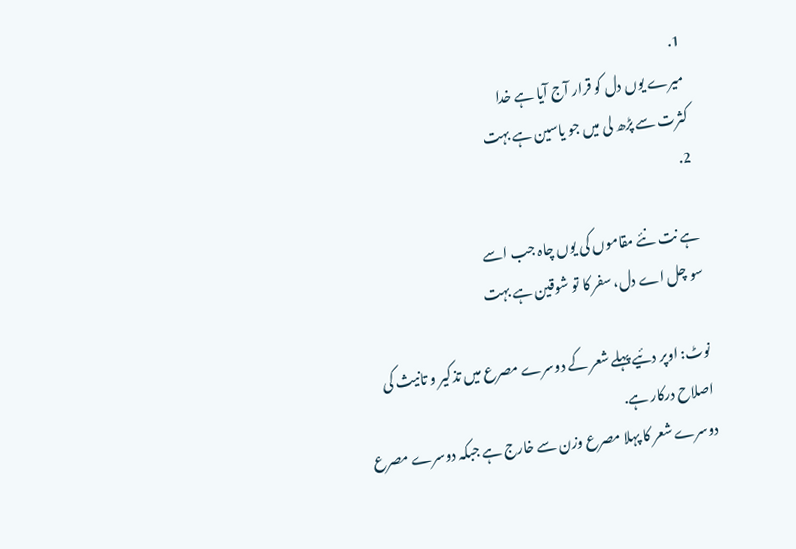1.
میرے یوں دل کو قرار آج آیا ہے خدا
کثرت سے پڑھ لی میں جو یاسین ہے بہت
2.

ہے نت نئے مقاموں کی یوں چاہ جب اسے
سو چل اے دل، سفر کا تو شوقین ہے بہت

نوٹ: اوپر دئیے پہلے شعر کے دوسرے مصرع میں تذکیر و تانیث کی اصلاح درکار ہے.
دوسرے شعر کا پہلا مصرع وزن سے خارج ہے جبکہ دوسرے مصرع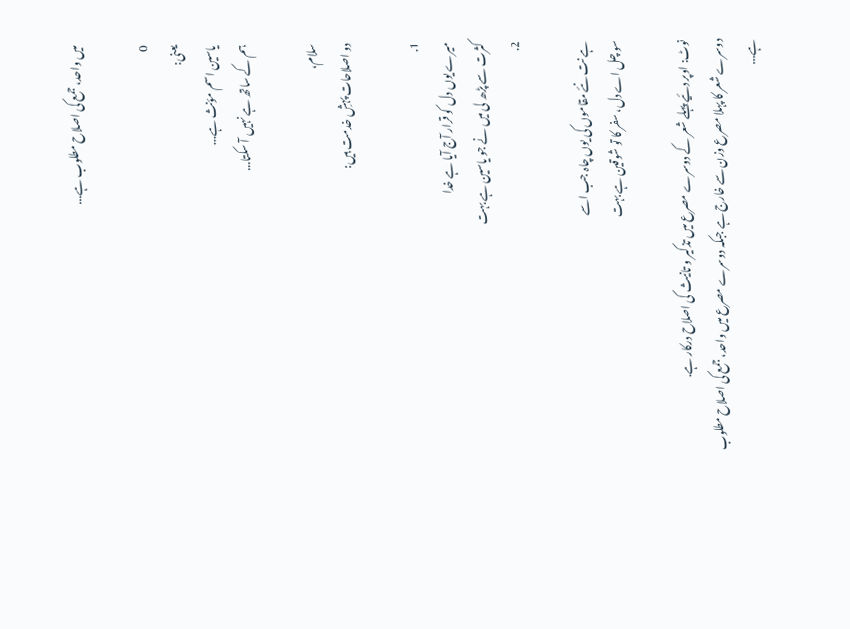میں واحد، جمع کی اصلاح مطلوب ہے...

0
یعنی:
یاسین اسم مؤنث ہے...
ہم کے ساتھ ہے نہیں آ سکتا...

سلام،
دو اصلاحات پہشِ خدمت ہیں:

1.
میرے یوں دل کو قرار آج آیا ہے خدا
کثرت سے پڑھ لی میں نے جو یاسین ہے بہت
2.

ہے نت نئے مقاموں کی یوں چاہ جب اسے
سو چل اے دل، سفر کا تو شوقین ہے بہت

نوٹ: اوپر دئیے پہلے شعر کے دوسرے مصرع میں تذکیر و تانیث کی اصلاح درکار ہے.
دوسرے شعر کا پہلا مصرع وزن سے خارج ہے جبکہ دوسرے مصرع میں واحد، جمع کی اصلاح مطلوب ہے...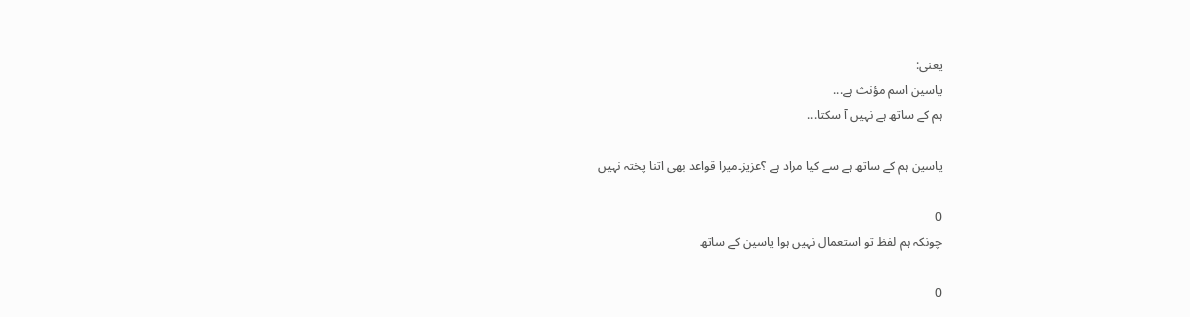یعنی:
یاسین اسم مؤنث ہے...
ہم کے ساتھ ہے نہیں آ سکتا...

یاسین ہم کے ساتھ ہے سے کیا مراد ہے ؟عزیز۔میرا قواعد بھی اتنا پختہ نہیں

0
چونکہ ہم لفظ تو استعمال نہیں ہوا یاسین کے ساتھ

0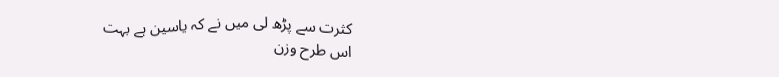کثرت سے پڑھ لی میں نے کہ یاسین ہے بہت
اس طرح وزن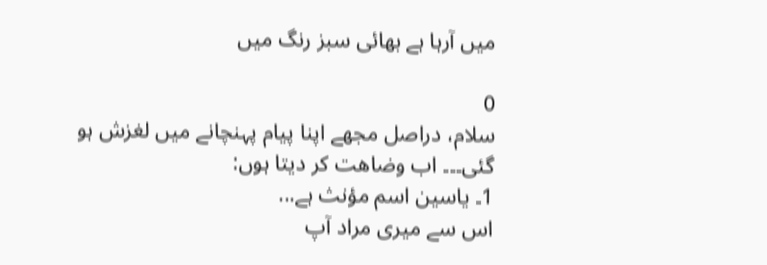میں آرہا ہے بھائی سبز رنگ میں

0
سلام، دراصل مجھے اپنا پیام پہنچانے میں لغزش ہو گئی۔۔۔ اب وضاھت کر دیتا ہوں:
1۔ یاسین اسم مؤنث ہے...
اس سے میری مراد آپ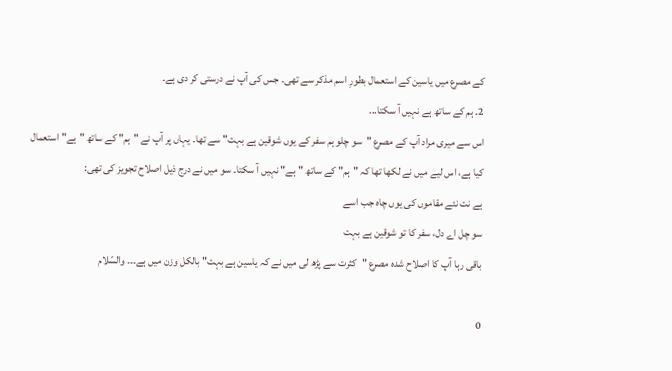کے مصرع میں یاسین کے استعمال بطورِ اسم مذکر سے تھی۔ جس کی آپ نے درستی کر دی ہے۔
2۔ ہم کے ساتھ ہے نہیں آ سکتا...
اس سے میری مراد آپ کے مصرع "سو چلو ہم سفر کے یوں شوقین ہے بہت" سے تھا۔ یہاں پر آپ نے "ہم" کے ساتھ "ہے" استعمال کیا ہے، اس لیے میں نے لکھا تھا کہ "ہم" کے ساتھ "ہے" نہیں آ سکتا۔ سو میں نے درج ذیل اصلاح تجویز کی تھی:
ہے نت نئے مقاموں کی یوں چاہ جب اسے
سو چل اے دل، سفر کا تو شوقین ہے بہت
باقی رہا آپ کا اصلاح شدہ مصرع "کثرت سے پڑھ لی میں نے کہ یاسین ہے بہت" بالکل وزن میں ہے۔۔۔ والسّلام

0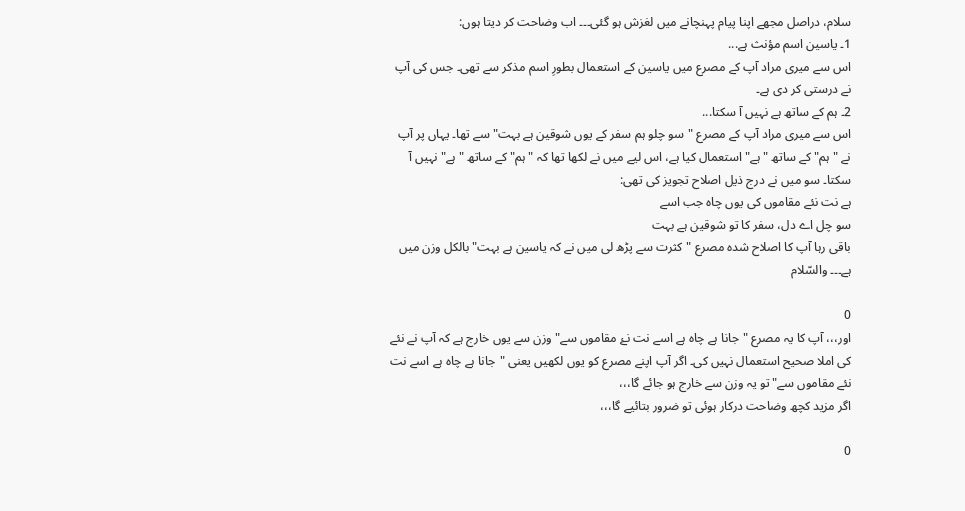سلام، دراصل مجھے اپنا پیام پہنچانے میں لغزش ہو گئی۔۔۔ اب وضاحت کر دیتا ہوں:
1۔ یاسین اسم مؤنث ہے...
اس سے میری مراد آپ کے مصرع میں یاسین کے استعمال بطورِ اسم مذکر سے تھی۔ جس کی آپ نے درستی کر دی ہے۔
2۔ ہم کے ساتھ ہے نہیں آ سکتا...
اس سے میری مراد آپ کے مصرع "سو چلو ہم سفر کے یوں شوقین ہے بہت" سے تھا۔ یہاں پر آپ نے "ہم" کے ساتھ "ہے" استعمال کیا ہے، اس لیے میں نے لکھا تھا کہ "ہم" کے ساتھ "ہے" نہیں آ سکتا۔ سو میں نے درج ذیل اصلاح تجویز کی تھی:
ہے نت نئے مقاموں کی یوں چاہ جب اسے
سو چل اے دل، سفر کا تو شوقین ہے بہت
باقی رہا آپ کا اصلاح شدہ مصرع "کثرت سے پڑھ لی میں نے کہ یاسین ہے بہت" بالکل وزن میں ہے۔۔۔ والسّلام

0
اور،،، آپ کا یہ مصرع "جانا ہے چاہ ہے اسے نت نۓ مقاموں سے" وزن سے یوں خارج ہے کہ آپ نے نئے کی املا صحیح استعمال نہیں کی۔ اگر آپ اپنے مصرع کو یوں لکھیں یعنی "جانا ہے چاہ ہے اسے نت نئے مقاموں سے" تو یہ وزن سے خارج ہو جائے گا،،،
اگر مزید کچھ وضاحت درکار ہوئی تو ضرور بتائیے گا،،،

0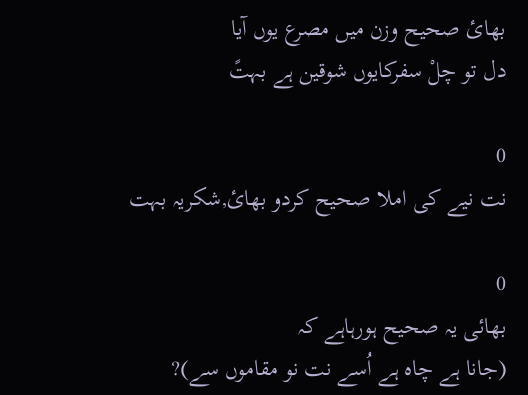بھائ صحیح وزن میں مصرع یوں آیا
دل تو چلْ سفرکایوں شوقین ہے بہتً

0
نت نیے کی املا صحیح کردو بھائ,شکریہ بہت

0
بھائی یہ صحیح ہورہاہے کہ
(جانا ہے چاه ہے اُسے نت نو مقاموں سے)?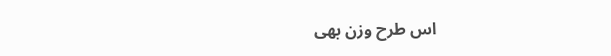اس طرح وزن بھی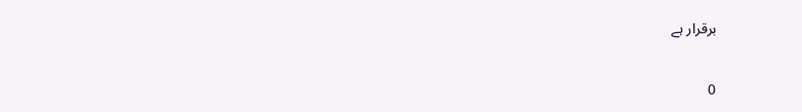برقرار ہے

0